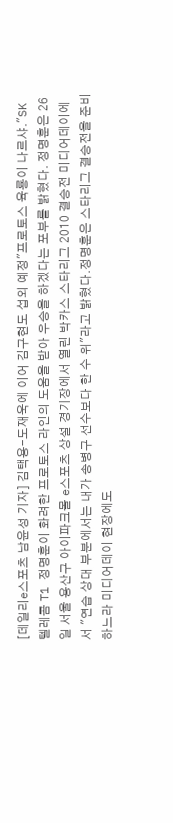[데일리e스포츠 남윤성 기자] 김택용-도재욱에 이어 김구현도 섭외 예정"프로토스 육룡이 나르샤."SK텔레콤 T1 정명훈이 화려한 프로토스 라인의 도움을 받아 우승을 하겠다는 포부를 밝혔다. 정명훈은 26일 서울 용산구 아이파크몰 e스포츠 상설 경기장에서 열린 박카스 스타리그 2010 결승전 미디어데이에서 "연습 상대 부분에서는 내가 송병구 선수보다 한 수 위"라고 밝혔다.정명훈은 스타리그 결승전을 준비하느라 미디어데이 현장에도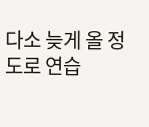다소 늦게 올 정도로 연습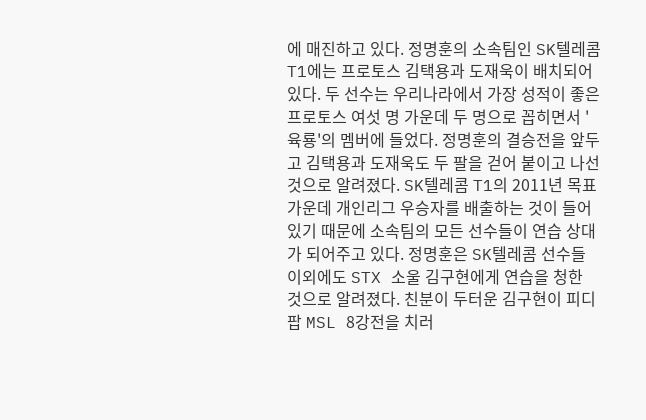에 매진하고 있다. 정명훈의 소속팀인 SK텔레콤 T1에는 프로토스 김택용과 도재욱이 배치되어 있다. 두 선수는 우리나라에서 가장 성적이 좋은 프로토스 여섯 명 가운데 두 명으로 꼽히면서 '육룡'의 멤버에 들었다. 정명훈의 결승전을 앞두고 김택용과 도재욱도 두 팔을 걷어 붙이고 나선 것으로 알려졌다. SK텔레콤 T1의 2011년 목표 가운데 개인리그 우승자를 배출하는 것이 들어 있기 때문에 소속팀의 모든 선수들이 연습 상대가 되어주고 있다. 정명훈은 SK텔레콤 선수들 이외에도 STX 소울 김구현에게 연습을 청한 것으로 알려졌다. 친분이 두터운 김구현이 피디팝 MSL 8강전을 치러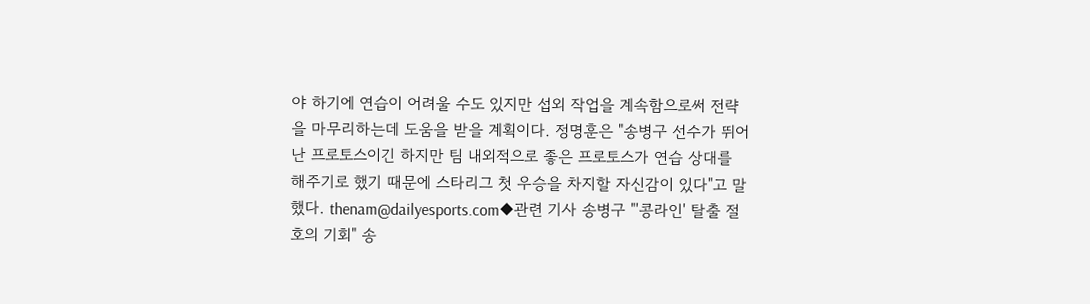야 하기에 연습이 어려울 수도 있지만 섭외 작업을 계속함으로써 전략을 마무리하는데 도움을 받을 계획이다. 정명훈은 "송병구 선수가 뛰어난 프로토스이긴 하지만 팀 내외적으로 좋은 프로토스가 연습 상대를 해주기로 했기 때문에 스타리그 첫 우승을 차지할 자신감이 있다"고 말했다. thenam@dailyesports.com◆관련 기사 송병구 "'콩라인' 탈출 절호의 기회" 송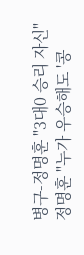병구-정명훈 "3대0 승리 자신" 정명훈 "누가 우승해도 '콩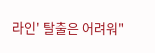라인' 탈출은 어려워"